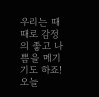우리는 때때로 감정의 좋고 나쁨을 메기기도 하죠!
오늘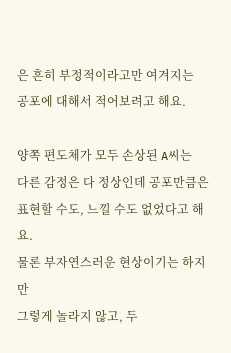은 흔히 부정적이라고만 여겨지는
공포에 대해서 적어보려고 해요.

양쪽 편도체가 모두 손상된 A씨는
다른 감정은 다 정상인데 공포만큼은 표현할 수도, 느낄 수도 없었다고 해요.
물론 부자연스러운 현상이기는 하지만
그렇게 놀라지 않고, 두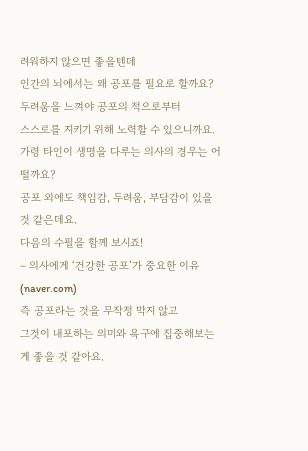려워하지 않으면 좋을텐데
인간의 뇌에서는 왜 공포를 필요로 할까요?
두려움을 느껴야 공포의 적으로부터
스스로를 지키기 위해 노력할 수 있으니까요.
가령 타인이 생명을 다루는 의사의 경우는 어떨까요?
공포 외에도 책임감, 두려움, 부담감이 있을 것 같은데요.
다음의 수필을 함께 보시죠!
– 의사에게 ‘건강한 공포’가 중요한 이유 (naver.com)
즉 공포라는 것을 무작정 막지 않고
그것이 내포하는 의미와 욕구에 집중해보는 게 좋을 것 같아요.